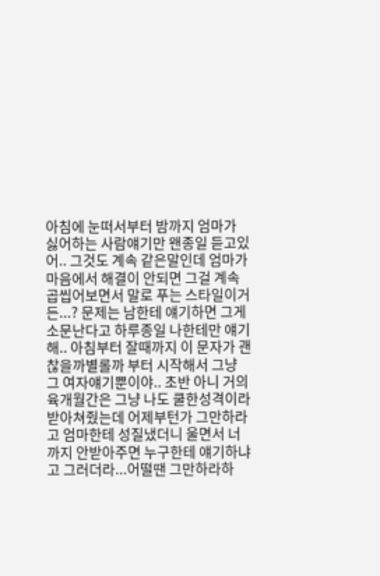아침에 눈떠서부터 밤까지 엄마가 싫어하는 사람얘기만 왠종일 듣고있어.. 그것도 계속 같은말인데 엄마가 마음에서 해결이 안되면 그걸 계속 곱씹어보면서 말로 푸는 스타일이거든...? 문제는 남한테 얘기하면 그게 소문난다고 하루종일 나한테만 얘기해.. 아침부터 잘때까지 이 문자가 괜찮을까별롤까 부터 시작해서 그냥 그 여자얘기뿐이야.. 초반 아니 거의 육개월간은 그냥 나도 쿨한성격이라 받아쳐줬는데 어제부턴가 그만하라고 엄마한테 성질냈더니 울면서 너까지 안받아주면 누구한테 얘기하냐고 그러더라...어떨땐 그만하라하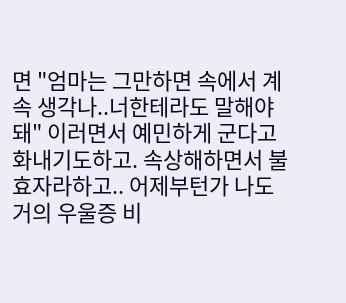면 "엄마는 그만하면 속에서 계속 생각나..너한테라도 말해야돼" 이러면서 예민하게 군다고 화내기도하고. 속상해하면서 불효자라하고.. 어제부턴가 나도 거의 우울증 비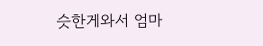슷한게와서 엄마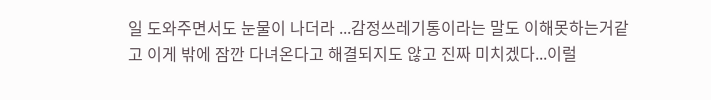일 도와주면서도 눈물이 나더라 ...감정쓰레기통이라는 말도 이해못하는거같고 이게 밖에 잠깐 다녀온다고 해결되지도 않고 진짜 미치겠다...이럴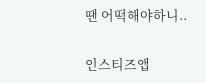땐 어떡해야하니..

인스티즈앱